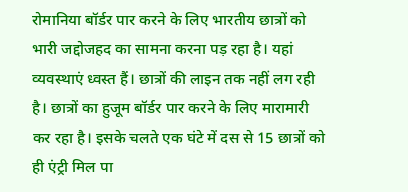रोमानिया बॉर्डर पार करने के लिए भारतीय छात्रों को भारी जद्दोजहद का सामना करना पड़ रहा है। यहां व्यवस्थाएं ध्वस्त हैं। छात्रों की लाइन तक नहीं लग रही है। छात्रों का हुजूम बॉर्डर पार करने के लिए मारामारी कर रहा है। इसके चलते एक घंटे में दस से 15 छात्रों को ही एंट्री मिल पा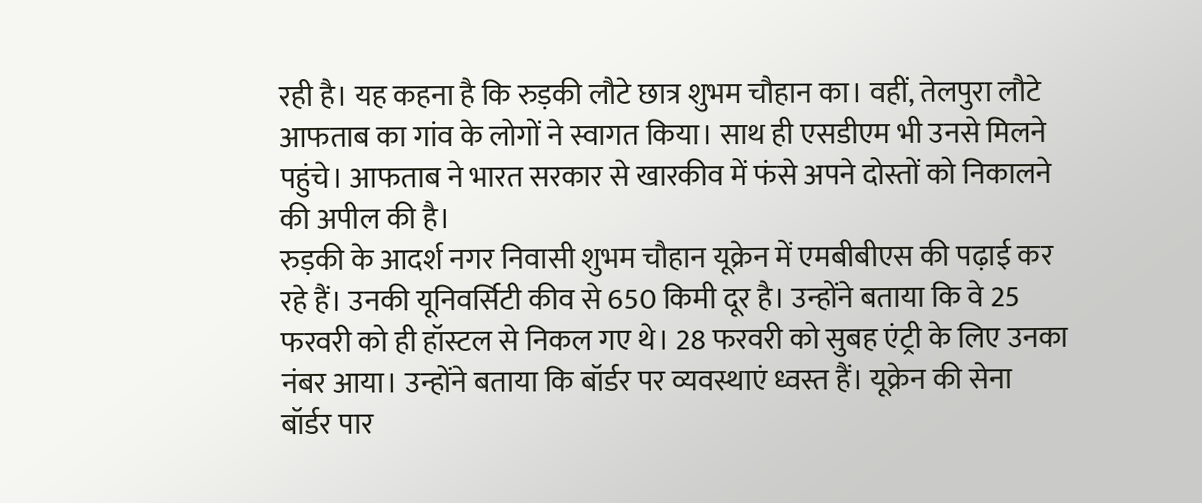रही है। यह कहना है कि रुड़की लौटे छात्र शुभम चौहान का। वहीं, तेलपुरा लौटे आफताब का गांव के लोगों ने स्वागत किया। साथ ही एसडीएम भी उनसे मिलने पहुंचे। आफताब ने भारत सरकार से खारकीव में फंसे अपने दोस्तों को निकालने की अपील की है।
रुड़की के आदर्श नगर निवासी शुभम चौहान यूक्रेन में एमबीबीएस की पढ़ाई कर रहे हैं। उनकी यूनिवर्सिटी कीव से 650 किमी दूर है। उन्होंने बताया कि वे 25 फरवरी को ही हॉस्टल से निकल गए थे। 28 फरवरी को सुबह एंट्री के लिए उनका नंबर आया। उन्होंने बताया कि बॉर्डर पर व्यवस्थाएं ध्वस्त हैं। यूक्रेन की सेना बॉर्डर पार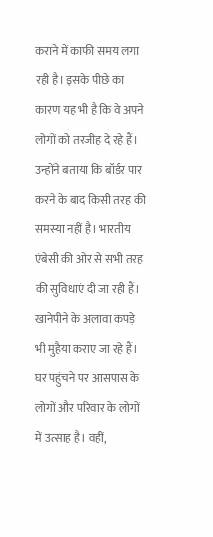कराने में काफी समय लगा रही है। इसके पीछे का कारण यह भी है कि वे अपने लोगों को तरजीह दे रहे हैं। उन्होंने बताया कि बॉर्डर पार करने के बाद किसी तरह की समस्या नहीं है। भारतीय एंबेसी की ओर से सभी तरह की सुविधाएं दी जा रही हैं।
खानेपीने के अलावा कपड़े भी मुहैया कराए जा रहे हैं। घर पहुंचने पर आसपास के लोगों और परिवार के लोगों में उत्साह है। वहीं,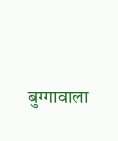बुग्गावाला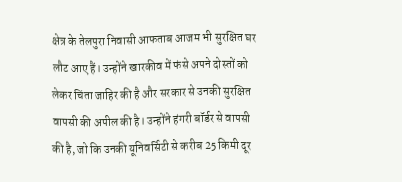क्षेत्र के तेलपुरा निवासी आफताब आजम भी सुरक्षित घर लौट आए हैं। उन्होंने खारकीव में फंसे अपने दोस्तों को लेकर चिंता जाहिर की है और सरकार से उनकी सुरक्षित वापसी की अपील की है। उन्होंने हंगरी बॉर्डर से वापसी की है, जो कि उनकी यूनिवर्सिटी से करीब 25 किमी दूर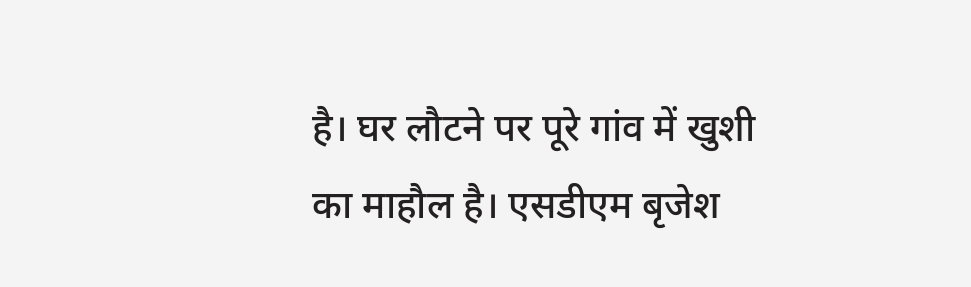है। घर लौटने पर पूरे गांव में खुशी का माहौल है। एसडीएम बृजेश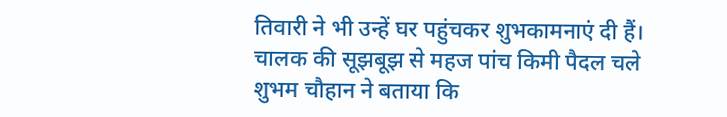तिवारी ने भी उन्हें घर पहुंचकर शुभकामनाएं दी हैं।
चालक की सूझबूझ से महज पांच किमी पैदल चले
शुभम चौहान ने बताया कि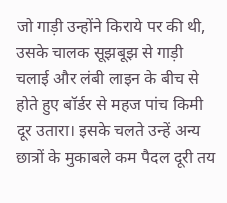जो गाड़ी उन्होंने किराये पर की थी, उसके चालक सूझबूझ से गाड़ी चलाई और लंबी लाइन के बीच से होते हुए बॉर्डर से महज पांच किमी दूर उतारा। इसके चलते उन्हें अन्य छात्रों के मुकाबले कम पैदल दूरी तय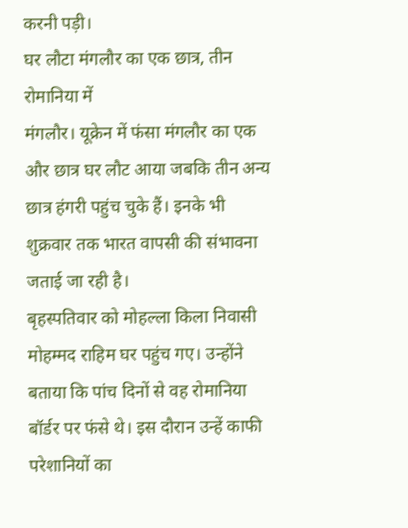करनी पड़ी।
घर लौटा मंगलौर का एक छात्र, तीन रोमानिया में
मंगलौर। यूक्रेन में फंसा मंगलौर का एक और छात्र घर लौट आया जबकि तीन अन्य छात्र हंगरी पहुंच चुके हैं। इनके भी शुक्रवार तक भारत वापसी की संभावना जताई जा रही है।
बृहस्पतिवार को मोहल्ला किला निवासी मोहम्मद राहिम घर पहुंच गए। उन्होंने बताया कि पांच दिनों से वह रोमानिया बॉर्डर पर फंसे थे। इस दौरान उन्हें काफी परेशानियों का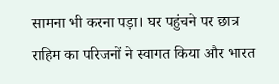सामना भी करना पड़ा। घर पहुंचने पर छात्र राहिम का परिजनों ने स्वागत किया और भारत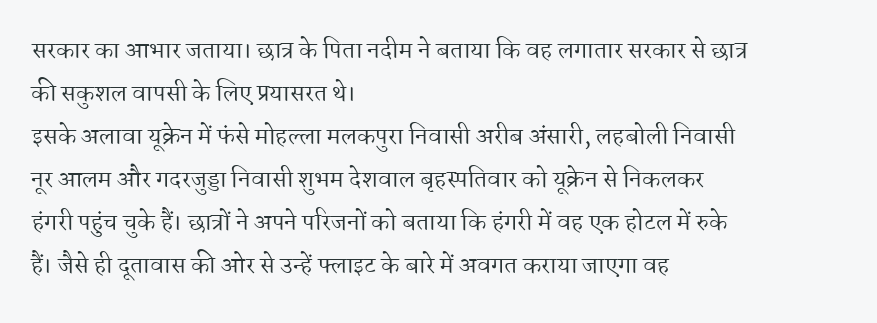सरकार का आभार जताया। छात्र के पिता नदीम ने बताया कि वह लगातार सरकार से छात्र की सकुशल वापसी के लिए प्रयासरत थे।
इसके अलावा यूक्रेन में फंसे मोहल्ला मलकपुरा निवासी अरीब अंसारी, लहबोली निवासी नूर आलम और गदरजुड्डा निवासी शुभम देशवाल बृहस्पतिवार को यूक्रेन से निकलकर हंगरी पहुंच चुके हैं। छात्रों ने अपने परिजनों को बताया कि हंगरी में वह एक होटल में रुके हैं। जैसे ही दूतावास की ओर से उन्हें फ्लाइट के बारे में अवगत कराया जाएगा वह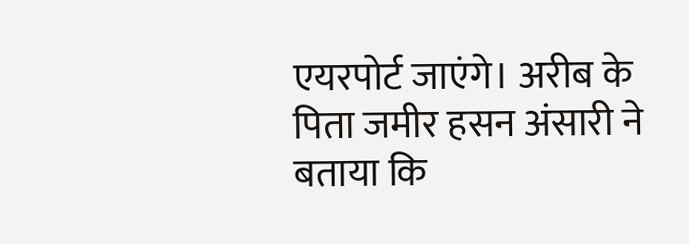एयरपोर्ट जाएंगे। अरीब के पिता जमीर हसन अंसारी ने बताया कि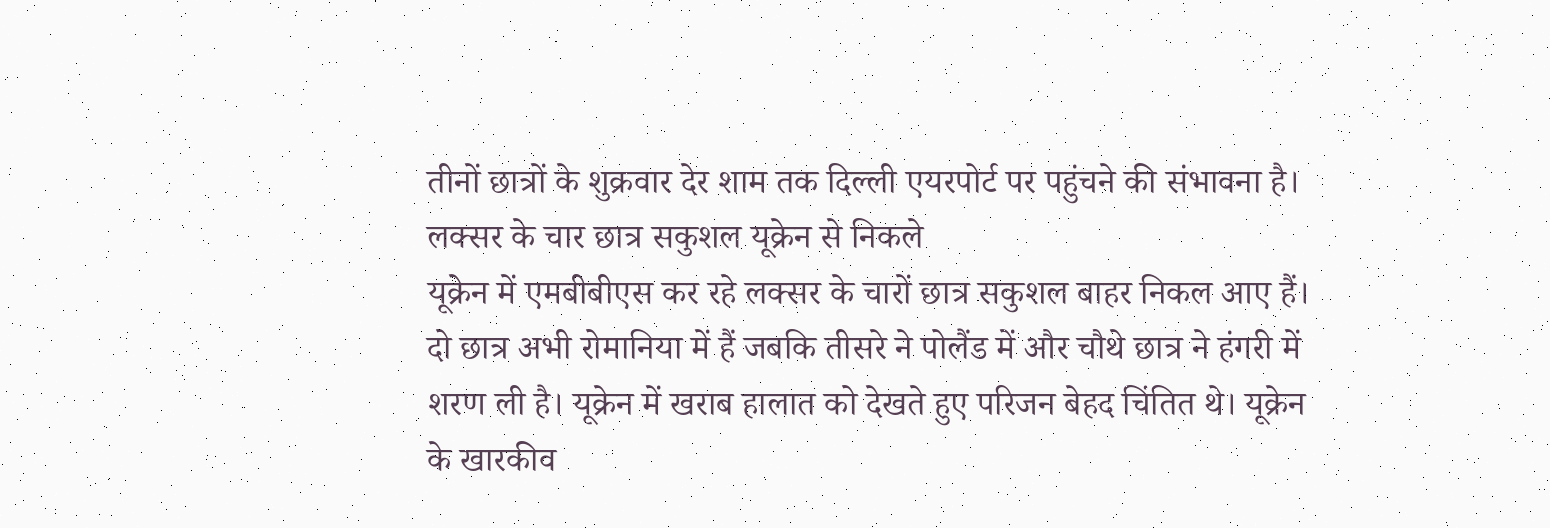तीनों छात्रों के शुक्रवार देर शाम तक दिल्ली एयरपोर्ट पर पहुंचने की संभावना है।
लक्सर के चार छात्र सकुशल यूक्रेन से निकले
यूक्रेन में एमबीबीएस कर रहे लक्सर के चारों छात्र सकुशल बाहर निकल आए हैं। दो छात्र अभी रोमानिया में हैं जबकि तीसरे ने पोलैंड में और चौथे छात्र ने हंगरी में शरण ली है। यूक्रेन में खराब हालात को देखते हुए परिजन बेहद चिंतित थे। यूक्रेन के खारकीव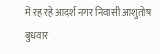में रह रहे आदर्श नगर निवासी आशुतोष बुधवार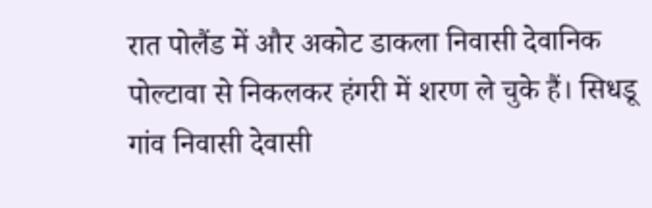रात पोलैंड में और अकोट डाकला निवासी देवानिक पोल्टावा से निकलकर हंगरी में शरण ले चुके हैं। सिधडू गांव निवासी देवासी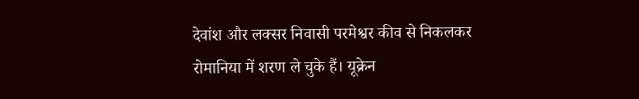देवांश और लक्सर निवासी परमेश्वर कीव से निकलकर रोमानिया में शरण ले चुके हैं। यूक्रेन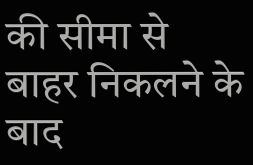की सीमा से बाहर निकलने के बाद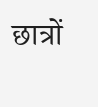छात्रों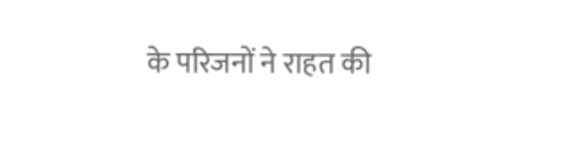के परिजनों ने राहत की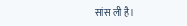सांस ली है।